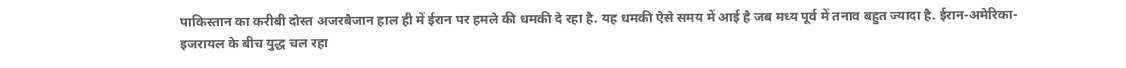पाकिस्तान का करीबी दोस्त अजरबैजान हाल ही में ईरान पर हमले की धमकी दे रहा है. यह धमकी ऐसे समय में आई है जब मध्य पूर्व में तनाव बहुत ज्यादा है. ईरान-अमेरिका-इजरायल के बीच युद्ध चल रहा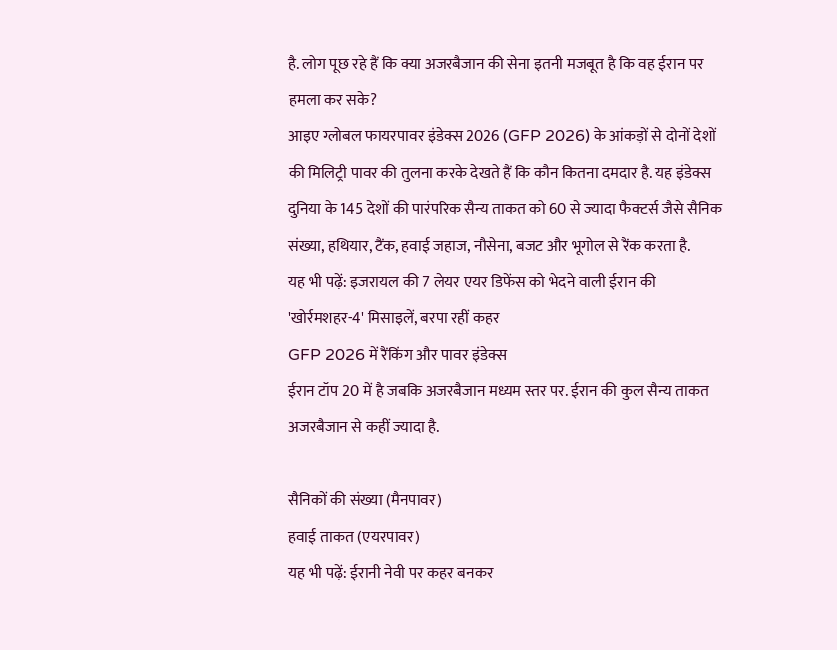है. लोग पूछ रहे हैं कि क्या अजरबैजान की सेना इतनी मजबूत है कि वह ईरान पर हमला कर सके?
आइए ग्लोबल फायरपावर इंडेक्स 2026 (GFP 2026) के आंकड़ों से दोनों देशों की मिलिट्री पावर की तुलना करके देखते हैं कि कौन कितना दमदार है. यह इंडेक्स दुनिया के 145 देशों की पारंपरिक सैन्य ताकत को 60 से ज्यादा फैक्टर्स जैसे सैनिक संख्या, हथियार, टैंक, हवाई जहाज, नौसेना, बजट और भूगोल से रैंक करता है.
यह भी पढ़ें: इजरायल की 7 लेयर एयर डिफेंस को भेदने वाली ईरान की 'खोर्रमशहर-4' मिसाइलें, बरपा रहीं कहर
GFP 2026 में रैंकिंग और पावर इंडेक्स
ईरान टॉप 20 में है जबकि अजरबैजान मध्यम स्तर पर. ईरान की कुल सैन्य ताकत अजरबैजान से कहीं ज्यादा है.

सैनिकों की संख्या (मैनपावर)
हवाई ताकत (एयरपावर)
यह भी पढ़ें: ईरानी नेवी पर कहर बनकर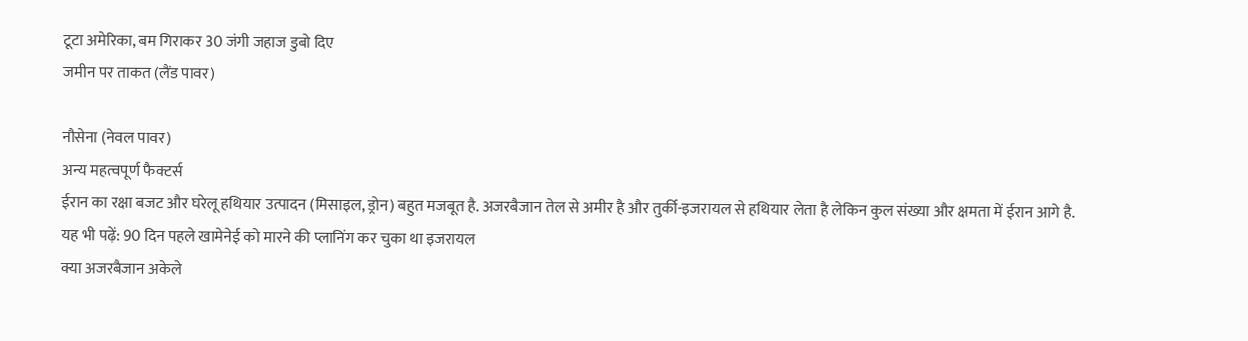टूटा अमेरिका, बम गिराकर 30 जंगी जहाज डुबो दिए
जमीन पर ताकत (लैंड पावर)

नौसेना (नेवल पावर)
अन्य महत्वपूर्ण फैक्टर्स
ईरान का रक्षा बजट और घरेलू हथियार उत्पादन (मिसाइल, ड्रोन) बहुत मजबूत है. अजरबैजान तेल से अमीर है और तुर्की-इजरायल से हथियार लेता है लेकिन कुल संख्या और क्षमता में ईरान आगे है.
यह भी पढ़ें: 90 दिन पहले खामेनेई को मारने की प्लानिंग कर चुका था इजरायल
क्या अजरबैजान अकेले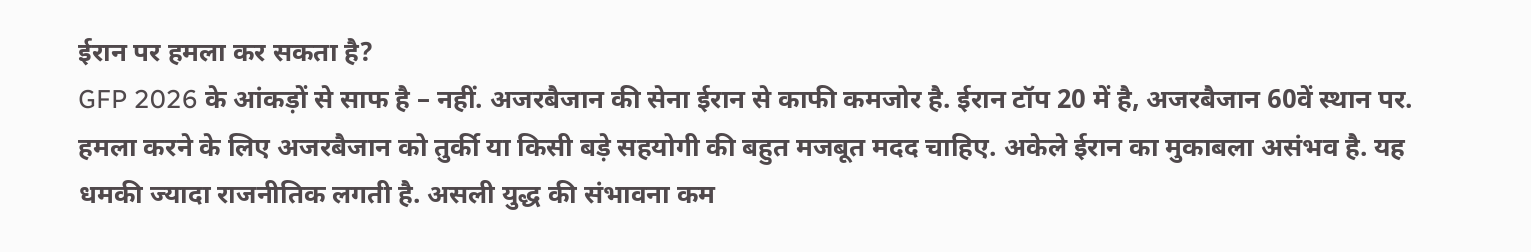ईरान पर हमला कर सकता है?
GFP 2026 के आंकड़ों से साफ है – नहीं. अजरबैजान की सेना ईरान से काफी कमजोर है. ईरान टॉप 20 में है, अजरबैजान 60वें स्थान पर. हमला करने के लिए अजरबैजान को तुर्की या किसी बड़े सहयोगी की बहुत मजबूत मदद चाहिए. अकेले ईरान का मुकाबला असंभव है. यह धमकी ज्यादा राजनीतिक लगती है. असली युद्ध की संभावना कम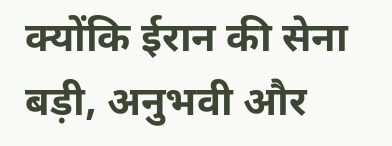क्योंकि ईरान की सेना बड़ी, अनुभवी और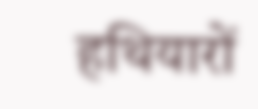हथियारों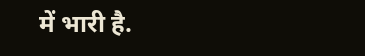में भारी है.